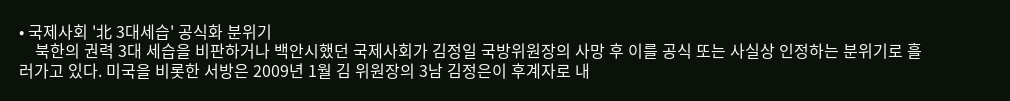• 국제사회 '北 3대세습' 공식화 분위기
    북한의 권력 3대 세습을 비판하거나 백안시했던 국제사회가 김정일 국방위원장의 사망 후 이를 공식 또는 사실상 인정하는 분위기로 흘러가고 있다. 미국을 비롯한 서방은 2009년 1월 김 위원장의 3남 김정은이 후계자로 내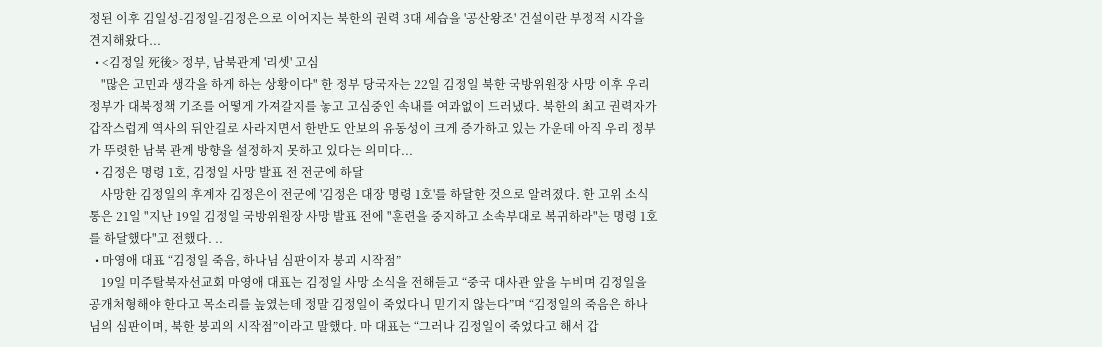정된 이후 김일성-김정일-김정은으로 이어지는 북한의 권력 3대 세습을 '공산왕조' 건설이란 부정적 시각을 견지해왔다...
  • <김정일 死後> 정부, 남북관계 '리셋' 고심
    "많은 고민과 생각을 하게 하는 상황이다" 한 정부 당국자는 22일 김정일 북한 국방위원장 사망 이후 우리 정부가 대북정책 기조를 어떻게 가져갈지를 놓고 고심중인 속내를 여과없이 드러냈다. 북한의 최고 권력자가 갑작스럽게 역사의 뒤안길로 사라지면서 한반도 안보의 유동성이 크게 증가하고 있는 가운데 아직 우리 정부가 뚜렷한 남북 관계 방향을 설정하지 못하고 있다는 의미다...
  • 김정은 명령 1호, 김정일 사망 발표 전 전군에 하달
    사망한 김정일의 후계자 김정은이 전군에 '김정은 대장 명령 1호'를 하달한 것으로 알려졌다. 한 고위 소식통은 21일 "지난 19일 김정일 국방위원장 사망 발표 전에 "훈련을 중지하고 소속부대로 복귀하라"는 명령 1호를 하달했다"고 전했다. ..
  • 마영애 대표 “김정일 죽음, 하나님 심판이자 붕괴 시작점”
    19일 미주탈북자선교회 마영애 대표는 김정일 사망 소식을 전해듣고 “중국 대사관 앞을 누비며 김정일을 공개처형해야 한다고 목소리를 높였는데 정말 김정일이 죽었다니 믿기지 않는다”며 “김정일의 죽음은 하나님의 심판이며, 북한 붕괴의 시작점”이라고 말했다. 마 대표는 “그러나 김정일이 죽었다고 해서 갑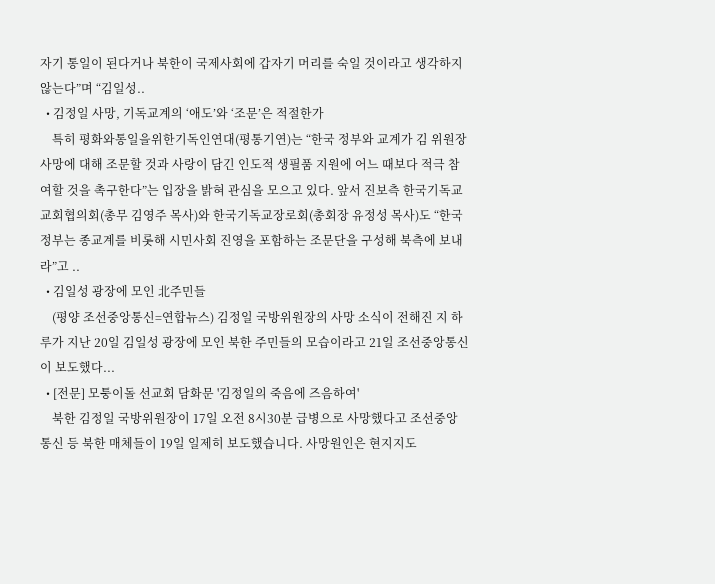자기 통일이 된다거나 북한이 국제사회에 갑자기 머리를 숙일 것이라고 생각하지 않는다”며 “김일성..
  • 김정일 사망, 기독교계의 ‘애도’와 ‘조문’은 적절한가
    특히 평화와통일을위한기독인연대(평통기연)는 “한국 정부와 교계가 김 위원장 사망에 대해 조문할 것과 사랑이 담긴 인도적 생필품 지원에 어느 때보다 적극 참여할 것을 촉구한다”는 입장을 밝혀 관심을 모으고 있다. 앞서 진보측 한국기독교교회협의회(총무 김영주 목사)와 한국기독교장로회(총회장 유정성 목사)도 “한국 정부는 종교계를 비롯해 시민사회 진영을 포함하는 조문단을 구성해 북측에 보내라”고 ..
  • 김일성 광장에 모인 北주민들
    (평양 조선중앙통신=연합뉴스) 김정일 국방위원장의 사망 소식이 전해진 지 하루가 지난 20일 김일성 광장에 모인 북한 주민들의 모습이라고 21일 조선중앙통신이 보도했다...
  • [전문] 모퉁이돌 선교회 담화문 '김정일의 죽음에 즈음하여'
    북한 김정일 국방위원장이 17일 오전 8시30분 급병으로 사망했다고 조선중앙통신 등 북한 매체들이 19일 일제히 보도했습니다. 사망원인은 현지지도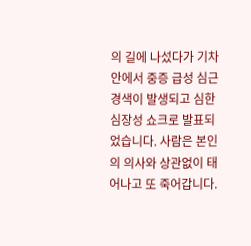의 길에 나섰다가 기차 안에서 중증 급성 심근경색이 발생되고 심한 심장성 쇼크로 발표되었습니다. 사람은 본인의 의사와 상관없이 태어나고 또 죽어갑니다.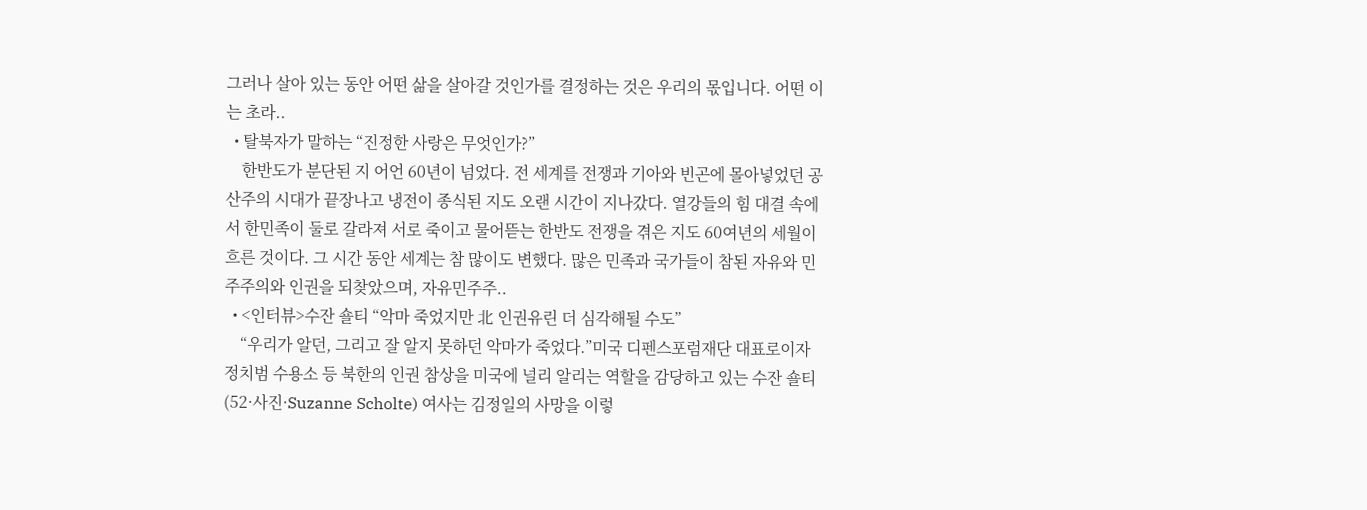그러나 살아 있는 동안 어떤 삶을 살아갈 것인가를 결정하는 것은 우리의 몫입니다. 어떤 이는 초라..
  • 탈북자가 말하는 “진정한 사랑은 무엇인가?”
    한반도가 분단된 지 어언 60년이 넘었다. 전 세계를 전쟁과 기아와 빈곤에 몰아넣었던 공산주의 시대가 끝장나고 냉전이 종식된 지도 오랜 시간이 지나갔다. 열강들의 힘 대결 속에서 한민족이 둘로 갈라져 서로 죽이고 물어뜯는 한반도 전쟁을 겪은 지도 60여년의 세월이 흐른 것이다. 그 시간 동안 세계는 참 많이도 변했다. 많은 민족과 국가들이 참된 자유와 민주주의와 인권을 되찾았으며, 자유민주주..
  • <인터뷰>수잔 숄티 “악마 죽었지만 北 인권유린 더 심각해될 수도”
    “우리가 알던, 그리고 잘 알지 못하던 악마가 죽었다.”미국 디펜스포럼재단 대표로이자 정치범 수용소 등 북한의 인권 참상을 미국에 널리 알리는 역할을 감당하고 있는 수잔 숄티(52·사진·Suzanne Scholte) 여사는 김정일의 사망을 이렇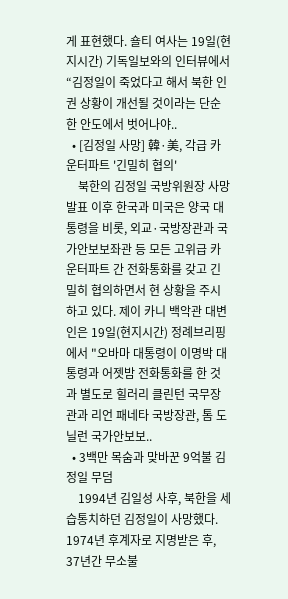게 표현했다. 숄티 여사는 19일(현지시간) 기독일보와의 인터뷰에서 “김정일이 죽었다고 해서 북한 인권 상황이 개선될 것이라는 단순한 안도에서 벗어나야..
  • [김정일 사망] 韓·美, 각급 카운터파트 '긴밀히 협의'
    북한의 김정일 국방위원장 사망 발표 이후 한국과 미국은 양국 대통령을 비롯, 외교·국방장관과 국가안보보좌관 등 모든 고위급 카운터파트 간 전화통화를 갖고 긴밀히 협의하면서 현 상황을 주시하고 있다. 제이 카니 백악관 대변인은 19일(현지시간) 정례브리핑에서 "오바마 대통령이 이명박 대통령과 어젯밤 전화통화를 한 것과 별도로 힐러리 클린턴 국무장관과 리언 패네타 국방장관, 톰 도닐런 국가안보보..
  • 3백만 목숨과 맞바꾼 9억불 김정일 무덤
    1994년 김일성 사후, 북한을 세습통치하던 김정일이 사망했다. 1974년 후계자로 지명받은 후, 37년간 무소불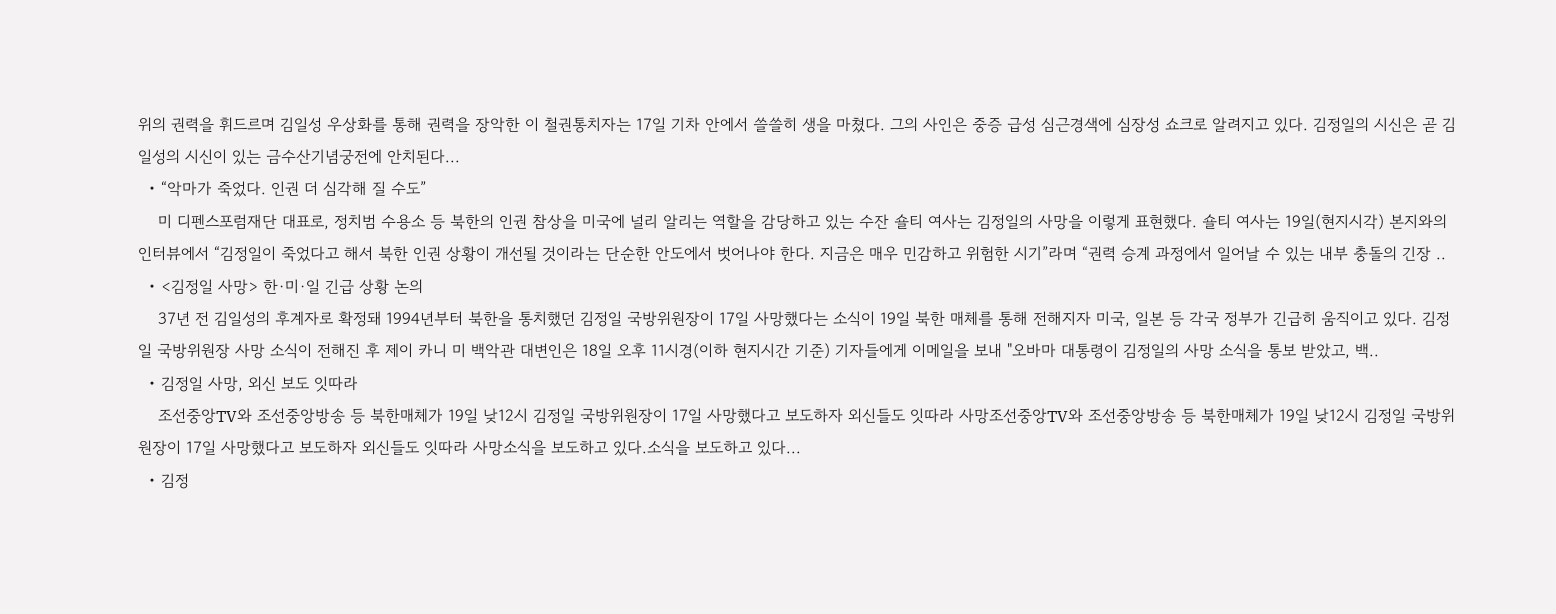위의 권력을 휘드르며 김일성 우상화를 통해 권력을 장악한 이 철권통치자는 17일 기차 안에서 쓸쓸히 생을 마쳤다. 그의 사인은 중증 급성 심근경색에 심장성 쇼크로 알려지고 있다. 김정일의 시신은 곧 김일성의 시신이 있는 금수산기념궁전에 안치된다...
  • “악마가 죽었다. 인권 더 심각해 질 수도”
    미 디펜스포럼재단 대표로, 정치범 수용소 등 북한의 인권 참상을 미국에 널리 알리는 역할을 감당하고 있는 수잔 숄티 여사는 김정일의 사망을 이렇게 표현했다. 숄티 여사는 19일(현지시각) 본지와의 인터뷰에서 “김정일이 죽었다고 해서 북한 인권 상황이 개선될 것이라는 단순한 안도에서 벗어나야 한다. 지금은 매우 민감하고 위험한 시기”라며 “권력 승계 과정에서 일어날 수 있는 내부 충돌의 긴장 ..
  • <김정일 사망> 한·미·일 긴급 상황 논의
    37년 전 김일성의 후계자로 확정돼 1994년부터 북한을 통치했던 김정일 국방위원장이 17일 사망했다는 소식이 19일 북한 매체를 통해 전해지자 미국, 일본 등 각국 정부가 긴급히 움직이고 있다. 김정일 국방위원장 사망 소식이 전해진 후 제이 카니 미 백악관 대변인은 18일 오후 11시경(이하 현지시간 기준) 기자들에게 이메일을 보내 "오바마 대통령이 김정일의 사망 소식을 통보 받았고, 백..
  • 김정일 사망, 외신 보도 잇따라
    조선중앙TV와 조선중앙방송 등 북한매체가 19일 낮12시 김정일 국방위원장이 17일 사망했다고 보도하자 외신들도 잇따라 사망조선중앙TV와 조선중앙방송 등 북한매체가 19일 낮12시 김정일 국방위원장이 17일 사망했다고 보도하자 외신들도 잇따라 사망소식을 보도하고 있다.소식을 보도하고 있다...
  • 김정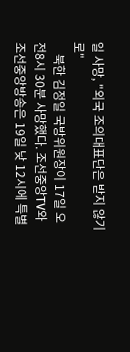일 사망, "외국 조의대표단은 받지 않기로"
    북한 김정일 국방위원장이 17일 오전8시 30분 사망했다. 조선중앙TV와 조선중앙방송은 19일 낮 12시에 특별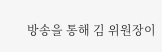방송을 통해 김 위원장이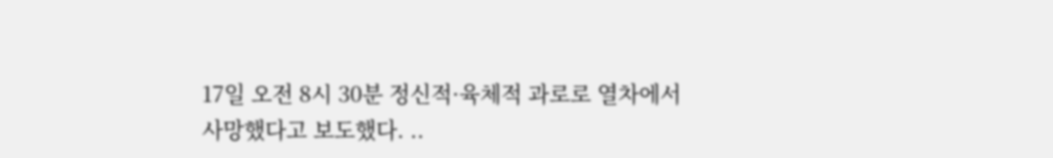17일 오전 8시 30분 정신적·육체적 과로로 열차에서 사망했다고 보도했다. ..